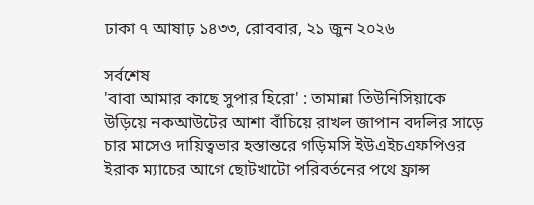ঢাকা ৭ আষাঢ় ১৪৩৩, রোববার, ২১ জুন ২০২৬

সর্বশেষ
'বাবা আমার কাছে সুপার হিরো' : তামান্না তিউনিসিয়াকে উড়িয়ে নকআউটের আশা বাঁচিয়ে রাখল জাপান বদলির সাড়ে চার মাসেও দায়িত্বভার হস্তান্তরে গড়িমসি ইউএইচএফপিওর ইরাক ম্যাচের আগে ছোটখাটো পরিবর্তনের পথে ফ্রান্স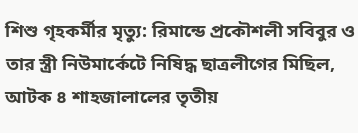শিশু গৃহকর্মীর মৃত্যু: রিমান্ডে প্রকৌশলী সবিবুর ও তার স্ত্রী নিউমার্কেটে নিষিদ্ধ ছাত্রলীগের মিছিল, আটক ৪ শাহজালালের তৃতীয়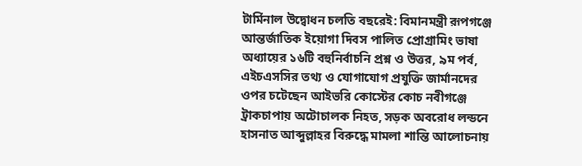টার্মিনাল উদ্বোধন চলতি বছরেই: বিমানমন্ত্রী রূপগঞ্জে আন্তর্জাতিক ইয়োগা দিবস পালিত প্রোগ্রামিং ভাষা অধ্যায়ের ১৬টি বহুনির্বাচনি প্রশ্ন ও উত্তর, ৯ম পর্ব, এইচএসসির তথ্য ও যোগাযোগ প্রযুক্তি জার্মানদের ওপর চটেছেন আইভরি কোস্টের কোচ নবীগঞ্জে ট্রাকচাপায় অটোচালক নিহত, সড়ক অবরোধ লন্ডনে হাসনাত আব্দুল্লাহর বিরুদ্ধে মামলা শান্তি আলোচনায়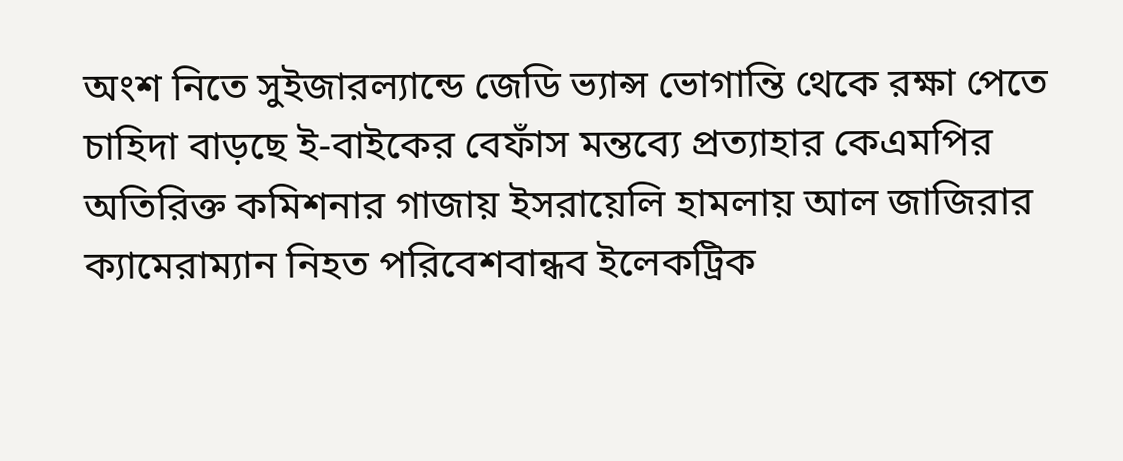অংশ নিতে সুইজারল্যান্ডে জেডি ভ্যান্স ভোগান্তি থেকে রক্ষা পেতে চাহিদা বাড়ছে ই-বাইকের বেফাঁস মন্তব্যে প্রত্যাহার কেএমপির অতিরিক্ত কমিশনার গাজায় ইসরায়েলি হামলায় আল জাজিরার ক্যামেরাম্যান নিহত পরিবেশবান্ধব ইলেকট্রিক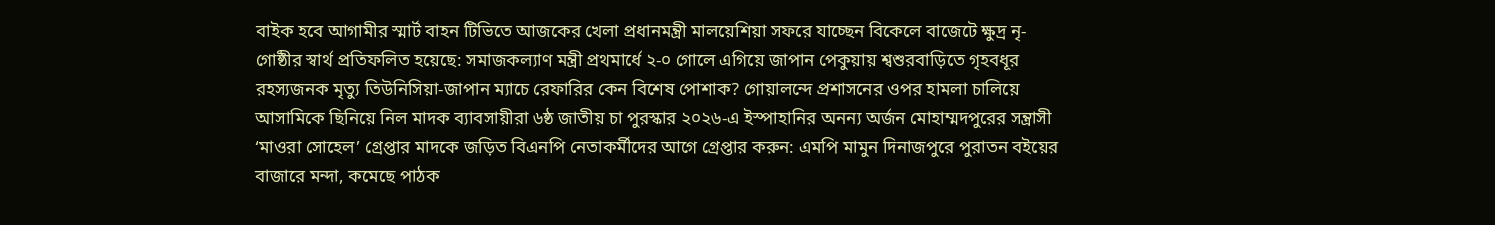বাইক হবে আগামীর স্মার্ট বাহন টিভিতে আজকের খেলা প্রধানমন্ত্রী মালয়েশিয়া সফরে যাচ্ছেন বিকেলে বাজেটে ক্ষুদ্র নৃ-গোষ্ঠীর স্বার্থ প্রতিফলিত হয়েছে: সমাজকল্যাণ মন্ত্রী প্রথমার্ধে ২-০ গোলে এগিয়ে জাপান পেকুয়ায় শ্বশুরবাড়িতে গৃহবধূর রহস্যজনক মৃত্যু তিউনিসিয়া-জাপান ম্যাচে রেফারির কেন বিশেষ পোশাক? গোয়ালন্দে প্রশাসনের ওপর হামলা চালিয়ে আসামিকে ছিনিয়ে নিল মাদক ব্যাবসায়ীরা ৬ষ্ঠ জাতীয় চা পুরস্কার ২০২৬-এ ইস্পাহানির অনন্য অর্জন মোহাম্মদপুরের সন্ত্রাসী ‘মাওরা সোহেল’ গ্রেপ্তার মাদকে জড়িত বিএনপি নেতাকর্মীদের আগে গ্রেপ্তার করুন: এমপি মামুন দিনাজপুরে পুরাতন বইয়ের বাজারে মন্দা, কমেছে পাঠক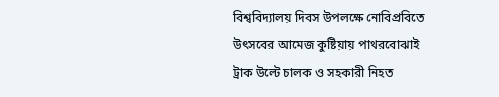বিশ্ববিদ্যালয় দিবস উপলক্ষে নোবিপ্রবিতে উৎসবের আমেজ কুষ্টিয়ায় পাথরবোঝাই ট্রাক উল্টে চালক ও সহকারী নিহত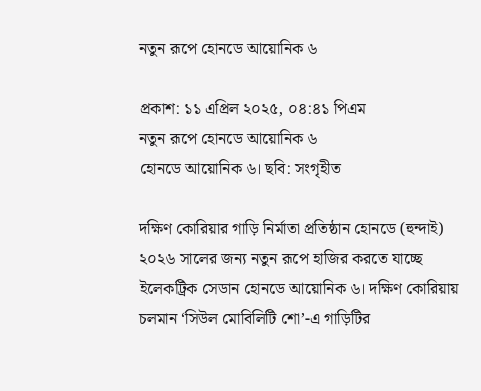নতুন রূপে হোনডে আয়োনিক ৬

প্রকাশ: ১১ এপ্রিল ২০২৫, ০৪:৪১ পিএম
নতুন রূপে হোনডে আয়োনিক ৬
হোনডে আয়োনিক ৬। ছবি: সংগৃহীত

দক্ষিণ কোরিয়ার গাড়ি নির্মাতা প্রতিষ্ঠান হোনডে (হুন্দাই) ২০২৬ সালের জন্য নতুন রূপে হাজির করতে যাচ্ছে ইলেকট্রিক সেডান হোনডে আয়োনিক ৬। দক্ষিণ কোরিয়ায় চলমান ‘সিউল মোবিলিটি শো’-এ গাড়িটির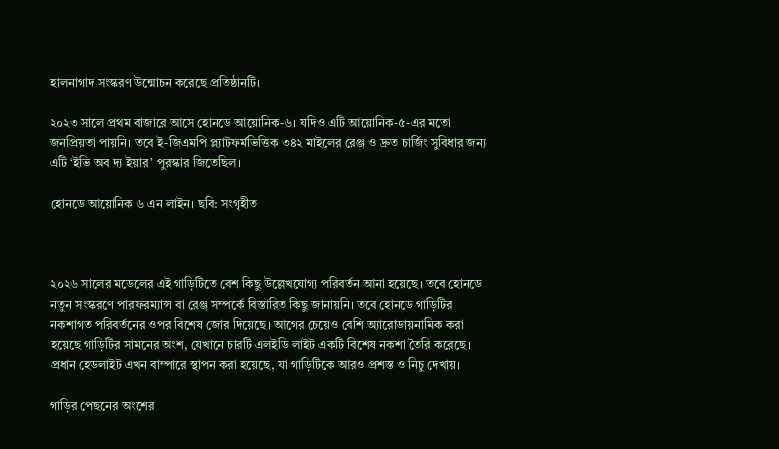হালনাগাদ সংস্করণ উন্মোচন করেছে প্রতিষ্ঠানটি।

২০২৩ সালে প্রথম বাজারে আসে হোনডে আয়োনিক-৬। যদিও এটি আয়োনিক-৫-এর মতো জনপ্রিয়তা পায়নি। তবে ই-জিএমপি প্ল্যাটফর্মভিত্তিক ৩৪২ মাইলের রেঞ্জ ও দ্রুত চার্জিং সুবিধার জন্য এটি ‘ইভি অব দ্য ইয়ার’ পুরস্কার জিতেছিল।

হোনডে আয়োনিক ৬ এন লাইন। ছবি: সংগৃহীত



২০২৬ সালের মডেলের এই গাড়িটিতে বেশ কিছু উল্লেখযোগ্য পরিবর্তন আনা হয়েছে। তবে হোনডে নতুন সংস্করণে পারফরম্যান্স বা রেঞ্জ সম্পর্কে বিস্তারিত কিছু জানায়নি। তবে হোনডে গাড়িটির নকশাগত পরিবর্তনের ওপর বিশেষ জোর দিয়েছে। আগের চেয়েও বেশি অ্যারোডায়নামিক করা হয়েছে গাড়িটির সামনের অংশ, যেখানে চারটি এলইডি লাইট একটি বিশেষ নকশা তৈরি করেছে। প্রধান হেডলাইট এখন বাম্পারে স্থাপন করা হয়েছে, যা গাড়িটিকে আরও প্রশস্ত ও নিচু দেখায়।

গাড়ির পেছনের অংশের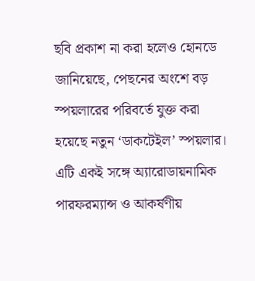ছবি প্রকাশ না করা হলেও হোনডে জানিয়েছে, পেছনের অংশে বড় স্পয়লারের পরিবর্তে যুক্ত করা হয়েছে নতুন ‘ডাকটেইল’ স্পয়লার। এটি একই সঙ্গে অ্যারোডায়নামিক পারফরম্যান্স ও আকর্ষণীয়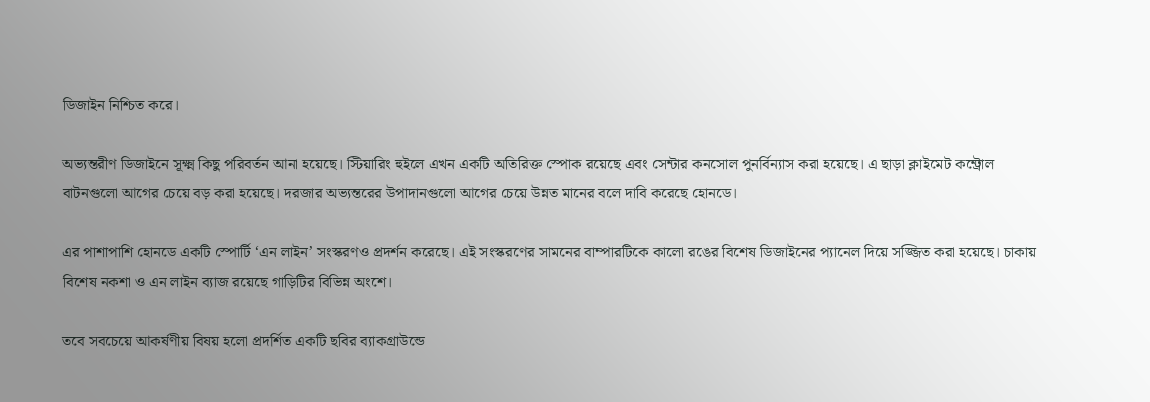ডিজাইন নিশ্চিত করে।

অভ্যন্তরীণ ডিজাইনে সূক্ষ্ম কিছু পরিবর্তন আনা হয়েছে। স্টিয়ারিং হুইলে এখন একটি অতিরিক্ত স্পোক রয়েছে এবং সেন্টার কনসোল পুনর্বিন্যাস করা হয়েছে। এ ছাড়া ক্লাইমেট কন্ট্রোল বাটনগুলো আগের চেয়ে বড় করা হয়েছে। দরজার অভ্যন্তরের উপাদানগুলো আগের চেয়ে উন্নত মানের বলে দাবি করেছে হোনডে।

এর পাশাপাশি হোনডে একটি স্পোর্টি ‘এন লাইন’ সংস্করণও প্রদর্শন করেছে। এই সংস্করণের সামনের বাম্পারটিকে কালো রঙের বিশেষ ডিজাইনের প্যানেল দিয়ে সজ্জিত করা হয়েছে। চাকায় বিশেষ নকশা ও এন লাইন ব্যাজ রয়েছে গাড়িটির বিভিন্ন অংশে।

তবে সবচেয়ে আকর্ষণীয় বিষয় হলো প্রদর্শিত একটি ছবির ব্যাকগ্রাউন্ডে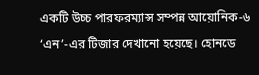একটি উচ্চ পারফরম্যান্স সম্পন্ন আয়োনিক-৬ ‘এন’-এর টিজার দেখানো হয়েছে। হোনডে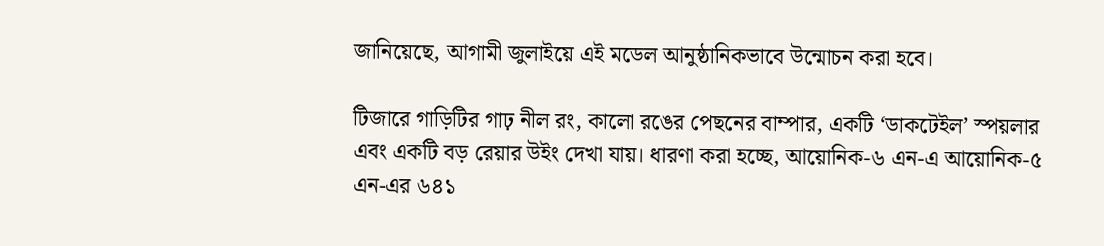জানিয়েছে, আগামী জুলাইয়ে এই মডেল আনুষ্ঠানিকভাবে উন্মোচন করা হবে।

টিজারে গাড়িটির গাঢ় নীল রং, কালো রঙের পেছনের বাম্পার, একটি ‘ডাকটেইল’ স্পয়লার এবং একটি বড় রেয়ার উইং দেখা যায়। ধারণা করা হচ্ছে, আয়োনিক-৬ এন-এ আয়োনিক-৫ এন-এর ৬৪১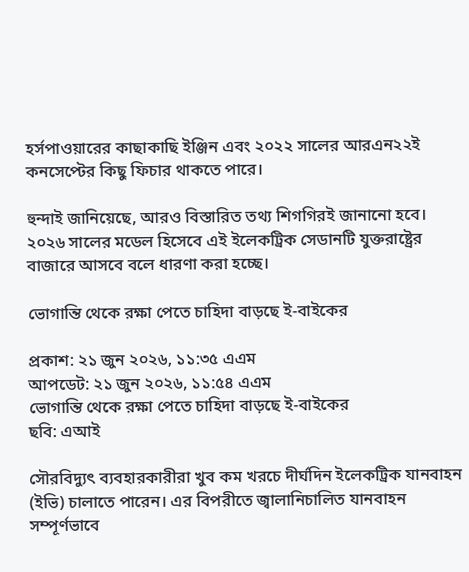হর্সপাওয়ারের কাছাকাছি ইঞ্জিন এবং ২০২২ সালের আরএন২২ই কনসেপ্টের কিছু ফিচার থাকতে পারে।

হুন্দাই জানিয়েছে, আরও বিস্তারিত তথ্য শিগগিরই জানানো হবে। ২০২৬ সালের মডেল হিসেবে এই ইলেকট্রিক সেডানটি যুক্তরাষ্ট্রের বাজারে আসবে বলে ধারণা করা হচ্ছে।

ভোগান্তি থেকে রক্ষা পেতে চাহিদা বাড়ছে ই-বাইকের

প্রকাশ: ২১ জুন ২০২৬, ১১:৩৫ এএম
আপডেট: ২১ জুন ২০২৬, ১১:৫৪ এএম
ভোগান্তি থেকে রক্ষা পেতে চাহিদা বাড়ছে ই-বাইকের
ছবি: এআই

সৌরবিদ্যুৎ ব্যবহারকারীরা খুব কম খরচে দীর্ঘদিন ইলেকট্রিক যানবাহন (ইভি) চালাতে পারেন। এর বিপরীতে জ্বালানিচালিত যানবাহন সম্পূর্ণভাবে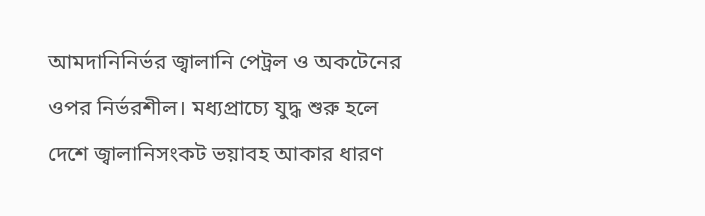আমদানিনির্ভর জ্বালানি পেট্রল ও অকটেনের ওপর নির্ভরশীল। মধ্যপ্রাচ্যে যুদ্ধ শুরু হলে দেশে জ্বালানিসংকট ভয়াবহ আকার ধারণ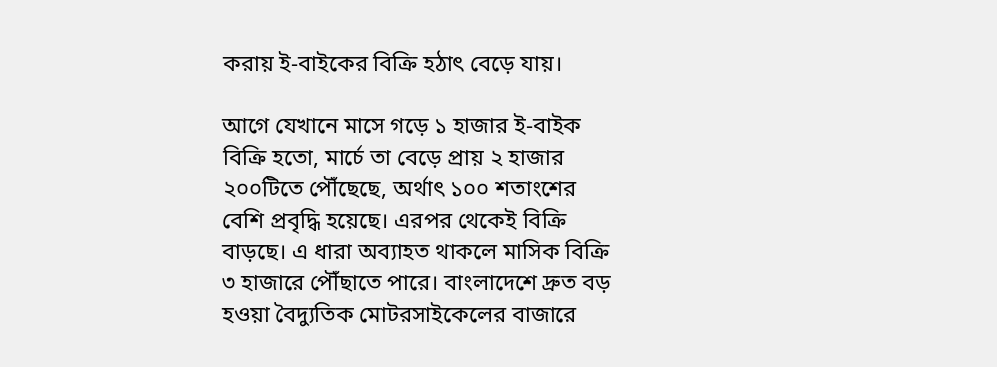করায় ই-বাইকের বিক্রি হঠাৎ বেড়ে যায়।

আগে যেখানে মাসে গড়ে ১ হাজার ই-বাইক বিক্রি হতো, মার্চে তা বেড়ে প্রায় ২ হাজার ২০০টিতে পৌঁছেছে, অর্থাৎ ১০০ শতাংশের বেশি প্রবৃদ্ধি হয়েছে। এরপর থেকেই বিক্রি বাড়ছে। এ ধারা অব্যাহত থাকলে মাসিক বিক্রি ৩ হাজারে পৌঁছাতে পারে। বাংলাদেশে দ্রুত বড় হওয়া বৈদ্যুতিক মোটরসাইকেলের বাজারে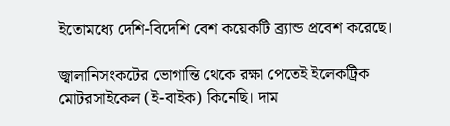ইতোমধ্যে দেশি-বিদেশি বেশ কয়েকটি ব্র্যান্ড প্রবেশ করেছে।

জ্বালানিসংকটের ভোগান্তি থেকে রক্ষা পেতেই ইলেকট্রিক মোটরসাইকেল (ই-বাইক) কিনেছি। দাম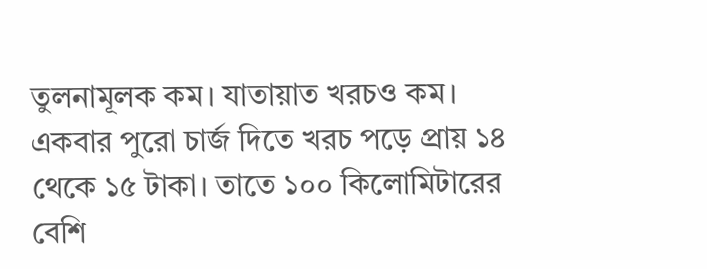তুলনামূলক কম। যাতায়াত খরচও কম। একবার পুরো চার্জ দিতে খরচ পড়ে প্রায় ১৪ থেকে ১৫ টাকা। তাতে ১০০ কিলোমিটারের বেশি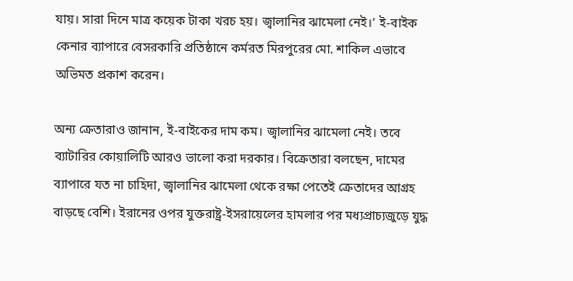যায়। সারা দিনে মাত্র কয়েক টাকা খরচ হয়। জ্বালানির ঝামেলা নেই।’ ই-বাইক কেনার ব্যাপারে বেসরকারি প্রতিষ্ঠানে কর্মরত মিরপুরের মো. শাকিল এভাবে অভিমত প্রকাশ করেন।

অন্য ক্রেতারাও জানান, ই-বাইকের দাম কম। জ্বালানির ঝামেলা নেই। তবে ব্যাটারির কোয়ালিটি আরও ভালো করা দরকার। বিক্রেতারা বলছেন, দামের ব্যাপারে যত না চাহিদা, জ্বালানির ঝামেলা থেকে রক্ষা পেতেই ক্রেতাদের আগ্রহ বাড়ছে বেশি। ইরানের ওপর যুক্তরাষ্ট্র-ইসরায়েলের হামলার পর মধ্যপ্রাচ্যজুড়ে যুদ্ধ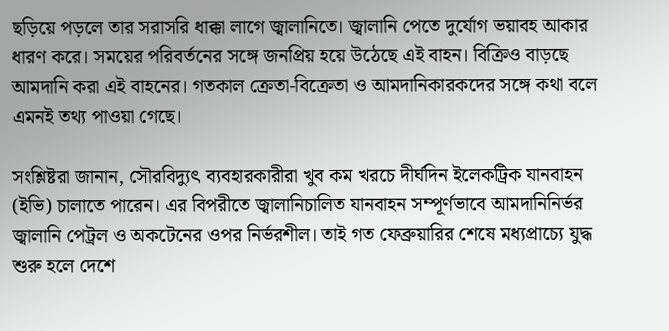ছড়িয়ে পড়লে তার সরাসরি ধাক্কা লাগে জ্বালানিতে। জ্বালানি পেতে দুর্যোগ ভয়াবহ আকার ধারণ করে। সময়ের পরিবর্তনের সঙ্গে জনপ্রিয় হয়ে উঠেছে এই বাহন। বিক্রিও বাড়ছে আমদানি করা এই বাহনের। গতকাল ক্রেতা-বিক্রেতা ও আমদানিকারকদের সঙ্গে কথা বলে এমনই তথ্য পাওয়া গেছে।

সংশ্লিষ্টরা জানান, সৌরবিদ্যুৎ ব্যবহারকারীরা খুব কম খরচে দীর্ঘদিন ইলেকট্রিক যানবাহন (ইভি) চালাতে পারেন। এর বিপরীতে জ্বালানিচালিত যানবাহন সম্পূর্ণভাবে আমদানিনির্ভর জ্বালানি পেট্রল ও অকটেনের ওপর নির্ভরশীল। তাই গত ফেব্রুয়ারির শেষে মধ্যপ্রাচ্যে যুদ্ধ শুরু হলে দেশে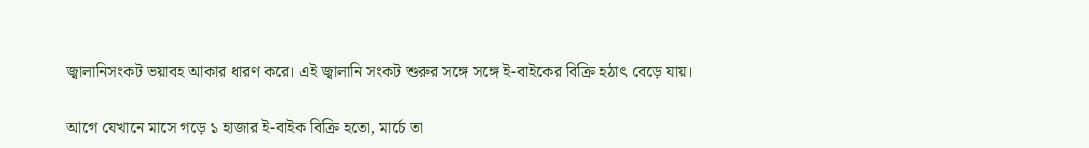জ্বালানিসংকট ভয়াবহ আকার ধারণ করে। এই জ্বালানি সংকট শুরুর সঙ্গে সঙ্গে ই-বাইকের বিক্রি হঠাৎ বেড়ে যায়।

আগে যেখানে মাসে গড়ে ১ হাজার ই-বাইক বিক্রি হতো, মার্চে তা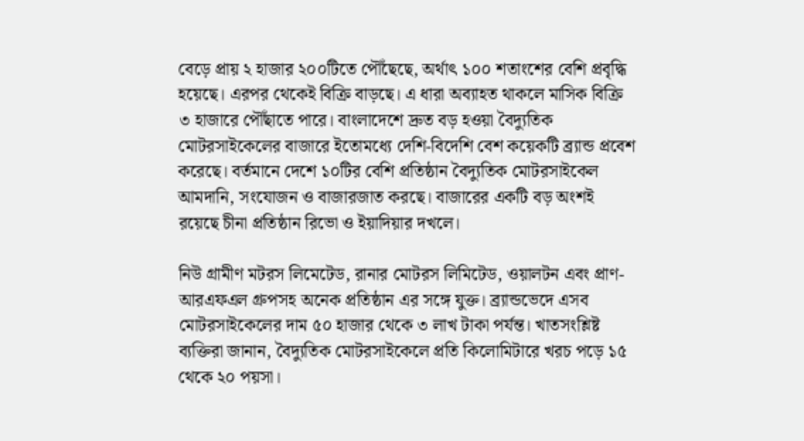বেড়ে প্রায় ২ হাজার ২০০টিতে পৌঁছেছে, অর্থাৎ ১০০ শতাংশের বেশি প্রবৃদ্ধি হয়েছে। এরপর থেকেই বিক্রি বাড়ছে। এ ধারা অব্যাহত থাকলে মাসিক বিক্রি ৩ হাজারে পৌঁছাতে পারে। বাংলাদেশে দ্রুত বড় হওয়া বৈদ্যুতিক মোটরসাইকেলের বাজারে ইতোমধ্যে দেশি-বিদেশি বেশ কয়েকটি ব্র্যান্ড প্রবেশ করেছে। বর্তমানে দেশে ১০টির বেশি প্রতিষ্ঠান বৈদ্যুতিক মোটরসাইকেল আমদানি, সংযোজন ও বাজারজাত করছে। বাজারের একটি বড় অংশই রয়েছে চীনা প্রতিষ্ঠান রিভো ও ইয়াদিয়ার দখলে।

নিউ গ্রামীণ মটরস লিমেটেড, রানার মোটরস লিমিটেড, ওয়ালটন এবং প্রাণ-আরএফএল গ্রুপসহ অনেক প্রতিষ্ঠান এর সঙ্গে যুক্ত। ব্র্যান্ডভেদে এসব মোটরসাইকেলের দাম ৫০ হাজার থেকে ৩ লাখ টাকা পর্যন্ত। খাতসংশ্লিষ্ট ব্যক্তিরা জানান, বৈদ্যুতিক মোটরসাইকেলে প্রতি কিলোমিটারে খরচ পড়ে ১৫ থেকে ২০ পয়সা।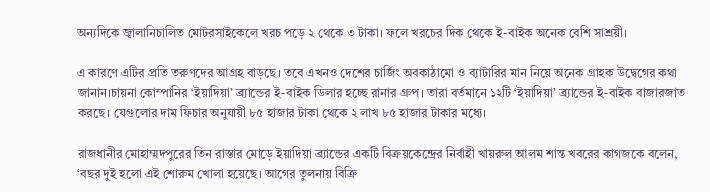অন্যদিকে জ্বালানিচালিত মোটরসাইকেলে খরচ পড়ে ২ থেকে ৩ টাকা। ফলে খরচের দিক থেকে ই-বাইক অনেক বেশি সাশ্রয়ী।

এ কারণে এটির প্রতি তরুণদের আগ্রহ বাড়ছে। তবে এখনও দেশের চার্জিং অবকাঠামো ও ব্যাটারির মান নিয়ে অনেক গ্রাহক উদ্বেগের কথা জানান।চায়না কোম্পানির ‘ইয়াদিয়া’ ব্র্যান্ডের ই-বাইক ডিলার হচ্ছে রানার গ্রুপ। তারা বর্তমানে ১২টি ‘ইয়াদিয়া’ ব্র্যান্ডের ই-বাইক বাজারজাত করছে। যেগুলোর দাম ফিচার অনুযায়ী ৮৫ হাজার টাকা থেকে ২ লাখ ৮৫ হাজার টাকার মধ্যে।

রাজধানীর মোহাম্মদপুরের তিন রাস্তার মোড়ে ইয়াদিয়া ব্র্যান্ডের একটি বিক্রয়কেন্দ্রের নির্বাহী খায়রুল আলম শান্ত খবরের কাগজকে বলেন, ‘বছর দুই হলো এই শোরুম খোলা হয়েছে। আগের তুলনায় বিক্রি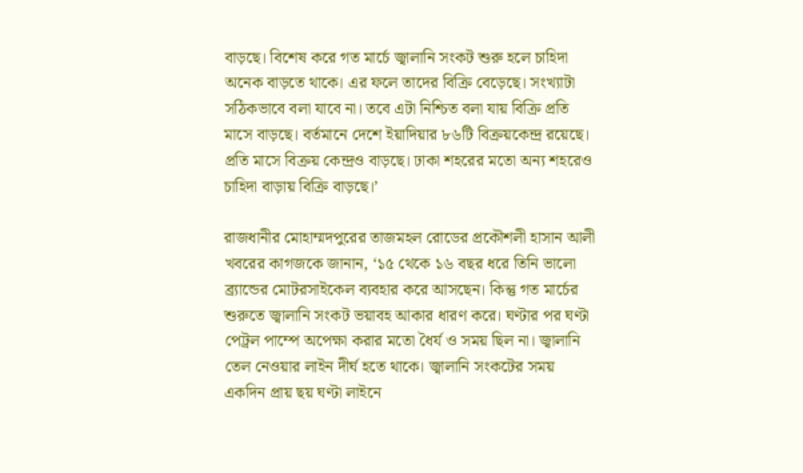বাড়ছে। বিশেষ করে গত মার্চে জ্বালানি সংকট শুরু হলে চাহিদা অনেক বাড়তে থাকে। এর ফলে তাদের বিক্রি বেড়েছে। সংখ্যাটা সঠিকভাবে বলা যাবে না। তবে এটা নিশ্চিত বলা যায় বিক্রি প্রতি মাসে বাড়ছে। বর্তমানে দেশে ইয়াদিয়ার ৮৬টি বিক্রয়কেন্দ্র রয়েছে। প্রতি মাসে বিক্রয় কেন্দ্রও বাড়ছে। ঢাকা শহরের মতো অন্য শহরেও চাহিদা বাড়ায় বিক্রি বাড়ছে।’

রাজধানীর মোহাম্মদপুরের তাজমহল রোডের প্রকৌশলী হাসান আলী খবরের কাগজকে জানান, ‘১৫ থেকে ১৬ বছর ধরে তিনি ভালো ব্র্যান্ডের মোটরসাইকেল ব্যবহার করে আসছেন। কিন্তু গত মার্চের শুরুতে জ্বালানি সংকট ভয়াবহ আকার ধারণ করে। ঘণ্টার পর ঘণ্টা পেট্রল পাম্পে অপেক্ষা করার মতো ধৈর্য ও সময় ছিল না। জ্বালানি তেল নেওয়ার লাইন দীর্ঘ হতে থাকে। জ্বালানি সংকটের সময় একদিন প্রায় ছয় ঘণ্টা লাইনে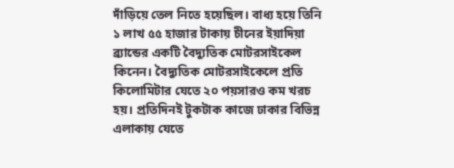দাঁড়িয়ে তেল নিতে হয়েছিল। বাধ্য হয়ে তিনি ১ লাখ ৫৫ হাজার টাকায় চীনের ইয়াদিয়া ব্র্যান্ডের একটি বৈদ্যুতিক মোটরসাইকেল কিনেন। বৈদ্যুতিক মোটরসাইকেলে প্রতি কিলোমিটার যেতে ২০ পয়সারও কম খরচ হয়। প্রতিদিনই টুকটাক কাজে ঢাকার বিভিন্ন এলাকায় যেতে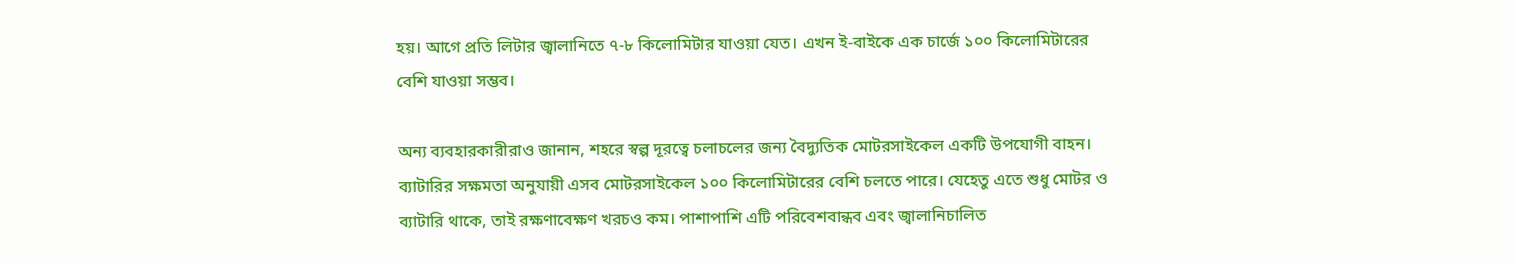হয়। আগে প্রতি লিটার জ্বালানিতে ৭-৮ কিলোমিটার যাওয়া যেত। এখন ই-বাইকে এক চার্জে ১০০ কিলোমিটারের বেশি যাওয়া সম্ভব।

অন্য ব্যবহারকারীরাও জানান, শহরে স্বল্প দূরত্বে চলাচলের জন্য বৈদ্যুতিক মোটরসাইকেল একটি উপযোগী বাহন। ব্যাটারির সক্ষমতা অনুযায়ী এসব মোটরসাইকেল ১০০ কিলোমিটারের বেশি চলতে পারে। যেহেতু এতে শুধু মোটর ও ব্যাটারি থাকে, তাই রক্ষণাবেক্ষণ খরচও কম। পাশাপাশি এটি পরিবেশবান্ধব এবং জ্বালানিচালিত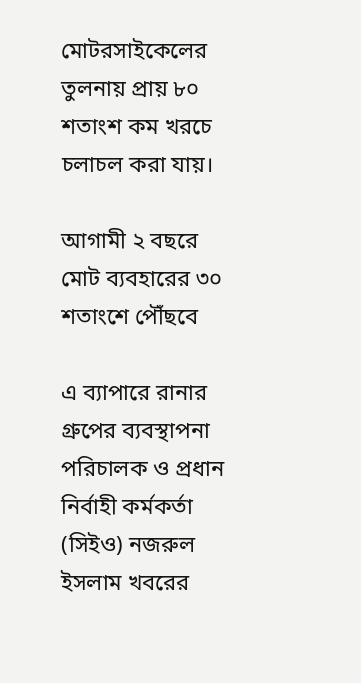মোটরসাইকেলের তুলনায় প্রায় ৮০ শতাংশ কম খরচে চলাচল করা যায়।

আগামী ২ বছরে মোট ব্যবহারের ৩০ শতাংশে পৌঁছবে

এ ব্যাপারে রানার গ্রুপের ব্যবস্থাপনা পরিচালক ও প্রধান নির্বাহী কর্মকর্তা (সিইও) নজরুল ইসলাম খবরের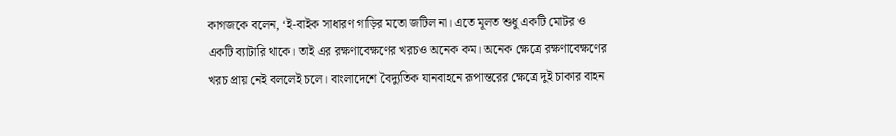কাগজকে বলেন, ‘ই-বাইক সাধারণ গাড়ির মতো জটিল না। এতে মূলত শুধু একটি মোটর ও একটি ব্যাটারি থাকে। তাই এর রক্ষণাবেক্ষণের খরচও অনেক কম। অনেক ক্ষেত্রে রক্ষণাবেক্ষণের খরচ প্রায় নেই বললেই চলে। বাংলাদেশে বৈদ্যুতিক যানবাহনে রূপান্তরের ক্ষেত্রে দুই চাকার বাহন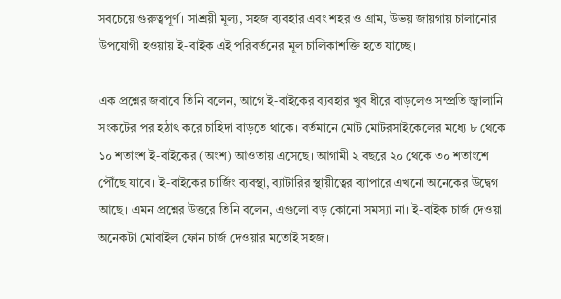সবচেয়ে গুরুত্বপূর্ণ। সাশ্রয়ী মূল্য, সহজ ব্যবহার এবং শহর ও গ্রাম, উভয় জায়গায় চালানোর উপযোগী হওয়ায় ই-বাইক এই পরিবর্তনের মূল চালিকাশক্তি হতে যাচ্ছে।

এক প্রশ্নের জবাবে তিনি বলেন, আগে ই-বাইকের ব্যবহার খুব ধীরে বাড়লেও সম্প্রতি জ্বালানি সংকটের পর হঠাৎ করে চাহিদা বাড়তে থাকে। বর্তমানে মোট মোটরসাইকেলের মধ্যে ৮ থেকে ১০ শতাংশ ই-বাইকের (অংশ) আওতায় এসেছে। আগামী ২ বছরে ২০ থেকে ৩০ শতাংশে পৌঁছে যাবে। ই-বাইকের চার্জিং ব্যবস্থা, ব্যাটারির স্থায়ীত্বের ব্যাপারে এখনো অনেকের উদ্বেগ আছে। এমন প্রশ্নের উত্তরে তিনি বলেন, এগুলো বড় কোনো সমস্যা না। ই-বাইক চার্জ দেওয়া অনেকটা মোবাইল ফোন চার্জ দেওয়ার মতোই সহজ।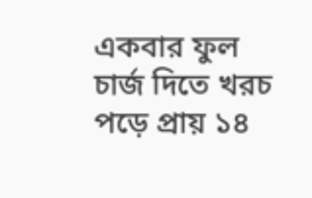একবার ফুল চার্জ দিতে খরচ পড়ে প্রায় ১৪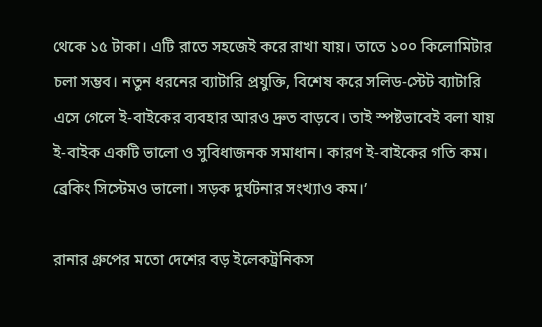থেকে ১৫ টাকা। এটি রাতে সহজেই করে রাখা যায়। তাতে ১০০ কিলোমিটার চলা সম্ভব। নতুন ধরনের ব্যাটারি প্রযুক্তি, বিশেষ করে সলিড-স্টেট ব্যাটারি এসে গেলে ই-বাইকের ব্যবহার আরও দ্রুত বাড়বে। তাই স্পষ্টভাবেই বলা যায় ই-বাইক একটি ভালো ও সুবিধাজনক সমাধান। কারণ ই-বাইকের গতি কম। ব্রেকিং সিস্টেমও ভালো। সড়ক দুর্ঘটনার সংখ্যাও কম।’

রানার গ্রুপের মতো দেশের বড় ইলেকট্রনিকস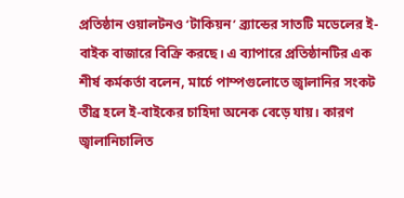প্রতিষ্ঠান ওয়ালটনও ‘টাকিয়ন’ ব্র্যান্ডের সাতটি মডেলের ই-বাইক বাজারে বিক্রি করছে। এ ব্যাপারে প্রতিষ্ঠানটির এক শীর্ষ কর্মকর্তা বলেন, মার্চে পাম্পগুলোতে জ্বালানির সংকট তীব্র হলে ই-বাইকের চাহিদা অনেক বেড়ে যায়। কারণ জ্বালানিচালিত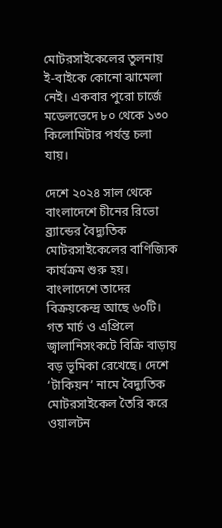মোটরসাইকেলের তুলনায় ই-বাইকে কোনো ঝামেলা নেই। একবার পুরো চার্জে মডেলভেদে ৮০ থেকে ১৩০ কিলোমিটার পর্যন্ত চলা যায়।

দেশে ২০২৪ সাল থেকে বাংলাদেশে চীনের রিভো ব্র্যান্ডের বৈদ্যুতিক মোটরসাইকেলের বাণিজ্যিক কার্যক্রম শুরু হয়। বাংলাদেশে তাদের বিক্রয়কেন্দ্র আছে ৬০টি। গত মার্চ ও এপ্রিলে জ্বালানিসংকটে বিক্রি বাড়ায় বড় ভূমিকা রেখেছে। দেশে ‘টাকিয়ন’ নামে বৈদ্যুতিক মোটরসাইকেল তৈরি করে ওয়ালটন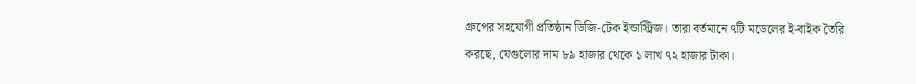গ্রুপের সহযোগী প্রতিষ্ঠান ডিজি-টেক ইন্ডাস্ট্রিজ। তারা বর্তমানে ৭টি মডেলের ই-বাইক তৈরি করছে, যেগুলোর দাম ৮৯ হাজার থেকে ১ লাখ ৭২ হাজার টাকা।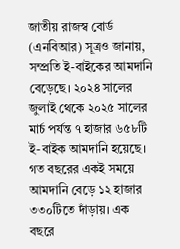জাতীয় রাজস্ব বোর্ড (এনবিআর) সূত্রও জানায়, সম্প্রতি ই-বাইকের আমদানি বেড়েছে। ২০২৪ সালের জুলাই থেকে ২০২৫ সালের মার্চ পর্যন্ত ৭ হাজার ৬৫৮টি ই-বাইক আমদানি হয়েছে। গত বছরের একই সময়ে আমদানি বেড়ে ১২ হাজার ৩৩০টিতে দাঁড়ায়। এক বছরে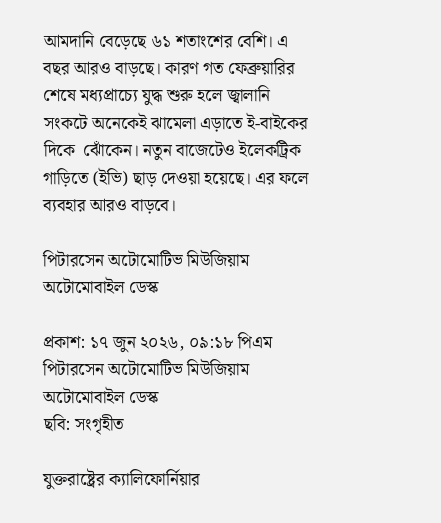আমদানি বেড়েছে ৬১ শতাংশের বেশি। এ বছর আরও বাড়ছে। কারণ গত ফেব্রুয়ারির শেষে মধ্যপ্রাচ্যে যুদ্ধ শুরু হলে জ্বালানি সংকটে অনেকেই ঝামেলা এড়াতে ই-বাইকের দিকে  ঝোঁকেন। নতুন বাজেটেও ইলেকট্রিক গাড়িতে (ইভি) ছাড় দেওয়া হয়েছে। এর ফলে ব্যবহার আরও বাড়বে।

পিটারসেন অটোমোটিভ মিউজিয়াম অটোমোবাইল ডেস্ক

প্রকাশ: ১৭ জুন ২০২৬, ০৯:১৮ পিএম
পিটারসেন অটোমোটিভ মিউজিয়াম
অটোমোবাইল ডেস্ক
ছবি: সংগৃহীত

যুক্তরাষ্ট্রের ক্যালিফোর্নিয়ার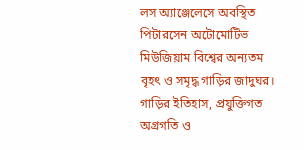লস অ্যাঞ্জেলেসে অবস্থিত পিটারসেন অটোমোটিভ মিউজিয়াম বিশ্বের অন্যতম বৃহৎ ও সমৃদ্ধ গাড়ির জাদুঘর। গাড়ির ইতিহাস, প্রযুক্তিগত অগ্রগতি ও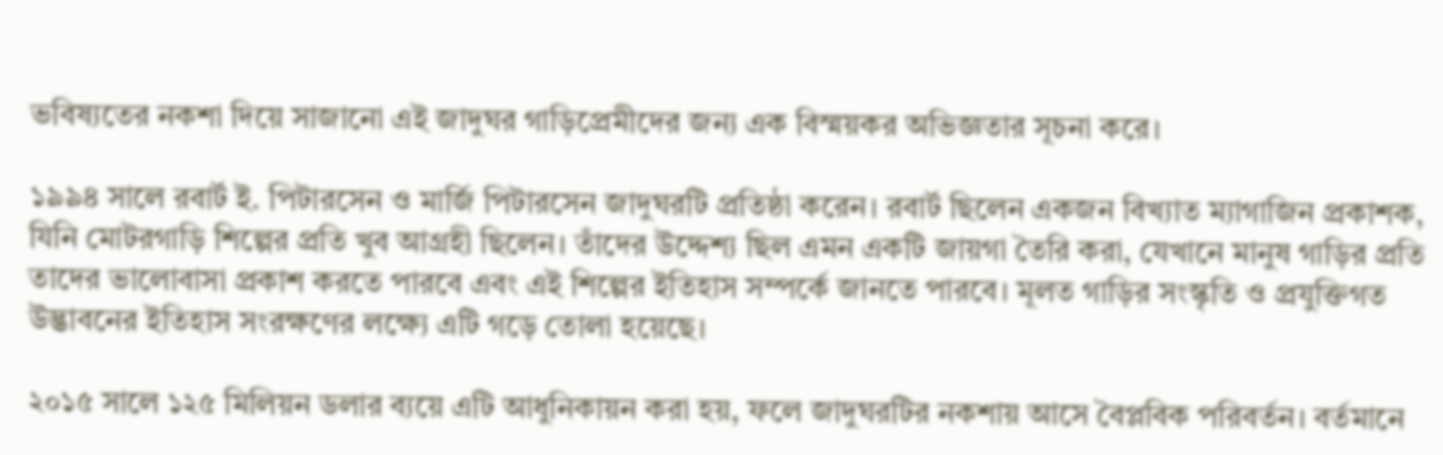ভবিষ্যতের নকশা দিয়ে সাজানো এই জাদুঘর গাড়িপ্রেমীদের জন্য এক বিস্ময়কর অভিজ্ঞতার সূচনা করে।

১৯৯৪ সালে রবার্ট ই. পিটারসেন ও মার্জি পিটারসেন জাদুঘরটি প্রতিষ্ঠা করেন। রবার্ট ছিলেন একজন বিখ্যাত ম্যাগাজিন প্রকাশক, যিনি মোটরগাড়ি শিল্পের প্রতি খুব আগ্রহী ছিলেন। তাঁদের উদ্দেশ্য ছিল এমন একটি জায়গা তৈরি করা, যেখানে মানুষ গাড়ির প্রতি তাদের ভালোবাসা প্রকাশ করতে পারবে এবং এই শিল্পের ইতিহাস সম্পর্কে জানতে পারবে। মূলত গাড়ির সংস্কৃতি ও প্রযুক্তিগত উদ্ভাবনের ইতিহাস সংরক্ষণের লক্ষ্যে এটি গড়ে তোলা হয়েছে।

২০১৫ সালে ১২৫ মিলিয়ন ডলার ব্যয়ে এটি আধুনিকায়ন করা হয়, ফলে জাদুঘরটির নকশায় আসে বৈপ্লবিক পরিবর্তন। বর্তমানে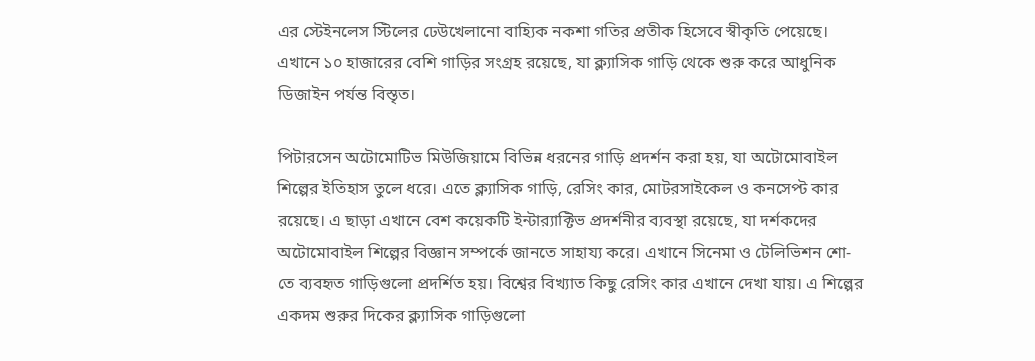এর স্টেইনলেস স্টিলের ঢেউখেলানো বাহ্যিক নকশা গতির প্রতীক হিসেবে স্বীকৃতি পেয়েছে। এখানে ১০ হাজারের বেশি গাড়ির সংগ্রহ রয়েছে, যা ক্ল্যাসিক গাড়ি থেকে শুরু করে আধুনিক ডিজাইন পর্যন্ত বিস্তৃত।

পিটারসেন অটোমোটিভ মিউজিয়ামে বিভিন্ন ধরনের গাড়ি প্রদর্শন করা হয়, যা অটোমোবাইল শিল্পের ইতিহাস তুলে ধরে। এতে ক্ল্যাসিক গাড়ি, রেসিং কার, মোটরসাইকেল ও কনসেপ্ট কার রয়েছে। এ ছাড়া এখানে বেশ কয়েকটি ইন্টার‌্যাক্টিভ প্রদর্শনীর ব্যবস্থা রয়েছে, যা দর্শকদের অটোমোবাইল শিল্পের বিজ্ঞান সম্পর্কে জানতে সাহায্য করে। এখানে সিনেমা ও টেলিভিশন শো-তে ব্যবহৃত গাড়িগুলো প্রদর্শিত হয়। বিশ্বের বিখ্যাত কিছু রেসিং কার এখানে দেখা যায়। এ শিল্পের একদম শুরুর দিকের ক্ল্যাসিক গাড়িগুলো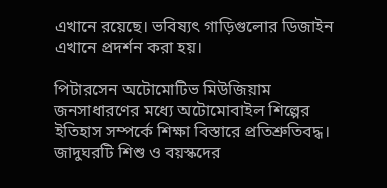এখানে রয়েছে। ভবিষ্যৎ গাড়িগুলোর ডিজাইন এখানে প্রদর্শন করা হয়।

পিটারসেন অটোমোটিভ মিউজিয়াম জনসাধারণের মধ্যে অটোমোবাইল শিল্পের ইতিহাস সম্পর্কে শিক্ষা বিস্তারে প্রতিশ্রুতিবদ্ধ। জাদুঘরটি শিশু ও বয়স্কদের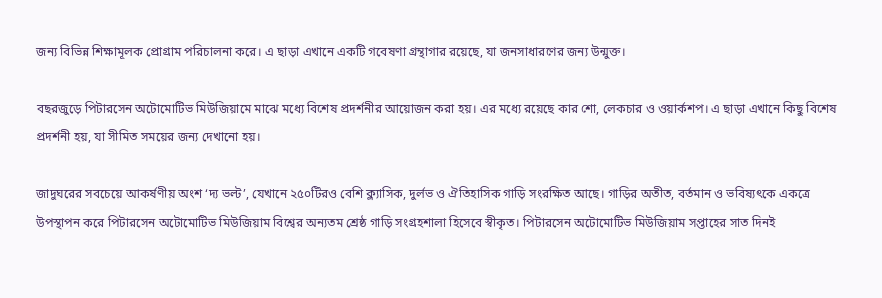জন্য বিভিন্ন শিক্ষামূলক প্রোগ্রাম পরিচালনা করে। এ ছাড়া এখানে একটি গবেষণা গ্রন্থাগার রয়েছে, যা জনসাধারণের জন্য উন্মুক্ত।

বছরজুড়ে পিটারসেন অটোমোটিভ মিউজিয়ামে মাঝে মধ্যে বিশেষ প্রদর্শনীর আয়োজন করা হয়। এর মধ্যে রয়েছে কার শো, লেকচার ও ওয়ার্কশপ। এ ছাড়া এখানে কিছু বিশেষ প্রদর্শনী হয়, যা সীমিত সময়ের জন্য দেখানো হয়।

জাদুঘরের সবচেয়ে আকর্ষণীয় অংশ ‘দ্য ভল্ট’, যেখানে ২৫০টিরও বেশি ক্ল্যাসিক, দুর্লভ ও ঐতিহাসিক গাড়ি সংরক্ষিত আছে। গাড়ির অতীত, বর্তমান ও ভবিষ্যৎকে একত্রে উপস্থাপন করে পিটারসেন অটোমোটিভ মিউজিয়াম বিশ্বের অন্যতম শ্রেষ্ঠ গাড়ি সংগ্রহশালা হিসেবে স্বীকৃত। পিটারসেন অটোমোটিভ মিউজিয়াম সপ্তাহের সাত দিনই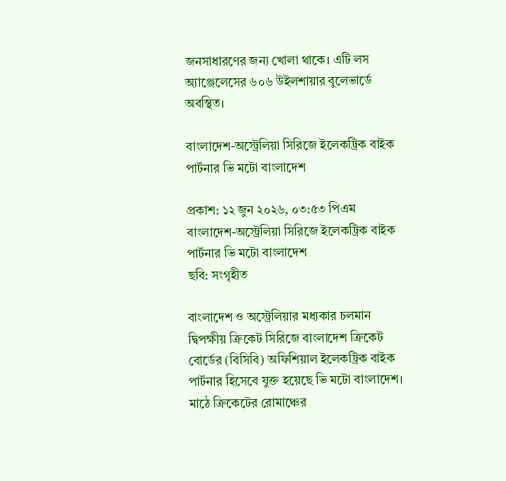জনসাধারণের জন্য খোলা থাকে। এটি লস অ্যাঞ্জেলেসের ৬০৬ উইলশায়ার বুলেভার্ডে অবস্থিত।

বাংলাদেশ-অস্ট্রেলিয়া সিরিজে ইলেকট্রিক বাইক পার্টনার ভি মটো বাংলাদেশ

প্রকাশ: ১২ জুন ২০২৬, ০৩:৫৩ পিএম
বাংলাদেশ-অস্ট্রেলিয়া সিরিজে ইলেকট্রিক বাইক পার্টনার ভি মটো বাংলাদেশ
ছবি: সংগৃহীত

বাংলাদেশ ও অস্ট্রেলিয়ার মধ্যকার চলমান দ্বিপক্ষীয় ক্রিকেট সিরিজে বাংলাদেশ ক্রিকেট বোর্ডের (বিসিবি) অফিশিয়াল ইলেকট্রিক বাইক পার্টনার হিসেবে যুক্ত হয়েছে ভি মটো বাংলাদেশ। মাঠে ক্রিকেটের রোমাঞ্চের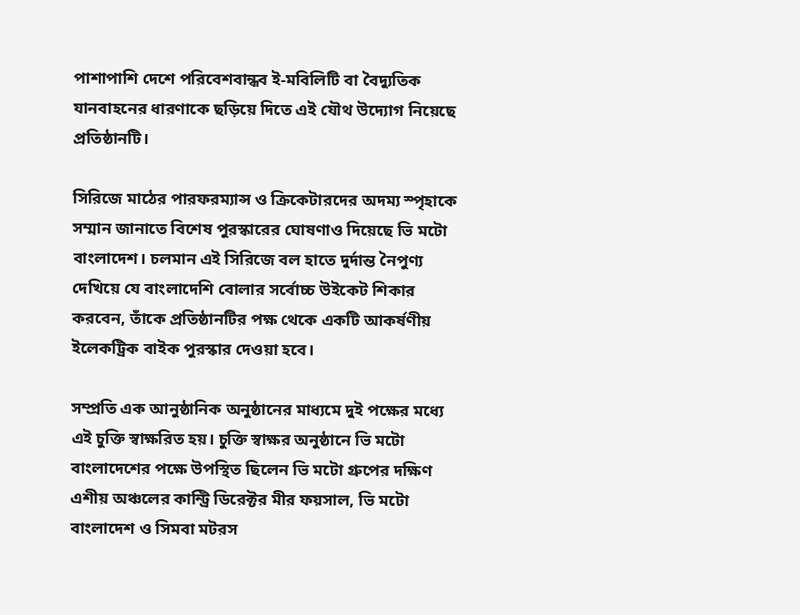পাশাপাশি দেশে পরিবেশবান্ধব ই-মবিলিটি বা বৈদ্যুতিক যানবাহনের ধারণাকে ছড়িয়ে দিতে এই যৌথ উদ্যোগ নিয়েছে প্রতিষ্ঠানটি।

সিরিজে মাঠের পারফরম্যান্স ও ক্রিকেটারদের অদম্য স্পৃহাকে সম্মান জানাতে বিশেষ পুরস্কারের ঘোষণাও দিয়েছে ভি মটো বাংলাদেশ। চলমান এই সিরিজে বল হাতে দুর্দান্ত নৈপুণ্য দেখিয়ে যে বাংলাদেশি বোলার সর্বোচ্চ উইকেট শিকার করবেন, তাঁকে প্রতিষ্ঠানটির পক্ষ থেকে একটি আকর্ষণীয় ইলেকট্রিক বাইক পুরস্কার দেওয়া হবে।

সম্প্রতি এক আনুষ্ঠানিক অনুষ্ঠানের মাধ্যমে দুই পক্ষের মধ্যে এই চুক্তি স্বাক্ষরিত হয়। চুক্তি স্বাক্ষর অনুষ্ঠানে ভি মটো বাংলাদেশের পক্ষে উপস্থিত ছিলেন ভি মটো গ্রুপের দক্ষিণ এশীয় অঞ্চলের কান্ট্রি ডিরেক্টর মীর ফয়সাল, ভি মটো বাংলাদেশ ও সিমবা মটরস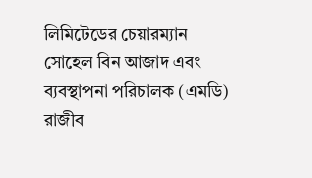লিমিটেডের চেয়ারম্যান সোহেল বিন আজাদ এবং ব্যবস্থাপনা পরিচালক (এমডি) রাজীব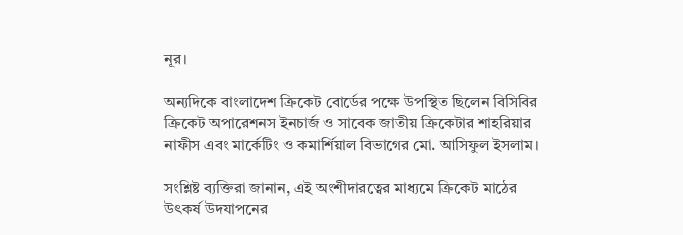নূর।

অন্যদিকে বাংলাদেশ ক্রিকেট বোর্ডের পক্ষে উপস্থিত ছিলেন বিসিবির ক্রিকেট অপারেশনস ইনচার্জ ও সাবেক জাতীয় ক্রিকেটার শাহরিয়ার নাফীস এবং মার্কেটিং ও কমার্শিয়াল বিভাগের মো. আসিফুল ইসলাম।

সংশ্লিষ্ট ব্যক্তিরা জানান, এই অংশীদারত্বের মাধ্যমে ক্রিকেট মাঠের উৎকর্ষ উদযাপনের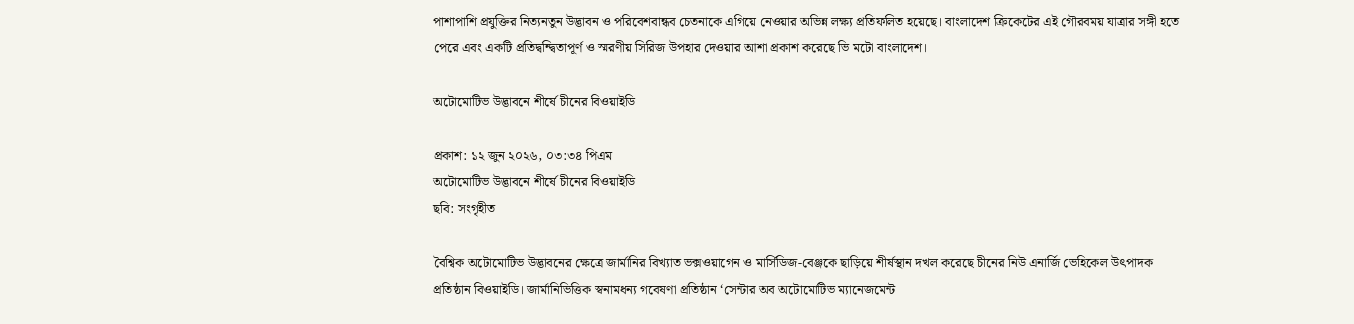পাশাপাশি প্রযুক্তির নিত্যনতুন উদ্ভাবন ও পরিবেশবান্ধব চেতনাকে এগিয়ে নেওয়ার অভিন্ন লক্ষ্য প্রতিফলিত হয়েছে। বাংলাদেশ ক্রিকেটের এই গৌরবময় যাত্রার সঙ্গী হতে পেরে এবং একটি প্রতিদ্বন্দ্বিতাপূর্ণ ও স্মরণীয় সিরিজ উপহার দেওয়ার আশা প্রকাশ করেছে ভি মটো বাংলাদেশ।

অটোমোটিভ উদ্ভাবনে শীর্ষে চীনের বিওয়াইডি

প্রকাশ: ১২ জুন ২০২৬, ০৩:৩৪ পিএম
অটোমোটিভ উদ্ভাবনে শীর্ষে চীনের বিওয়াইডি
ছবি: সংগৃহীত

বৈশ্বিক অটোমোটিভ উদ্ভাবনের ক্ষেত্রে জার্মানির বিখ্যাত ভক্সওয়াগেন ও মার্সিডিজ-বেঞ্জকে ছাড়িয়ে শীর্ষস্থান দখল করেছে চীনের নিউ এনার্জি ভেহিকেল উৎপাদক প্রতিষ্ঠান বিওয়াইডি। জার্মানিভিত্তিক স্বনামধন্য গবেষণা প্রতিষ্ঠান ‘সেন্টার অব অটোমোটিভ ম্যানেজমেন্ট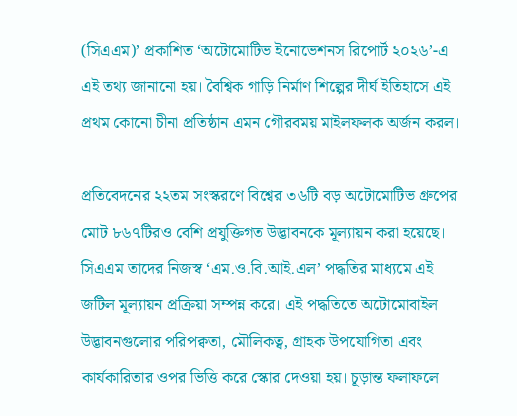(সিএএম)’ প্রকাশিত ‘অটোমোটিভ ইনোভেশনস রিপোর্ট ২০২৬’-এ এই তথ্য জানানো হয়। বৈশ্বিক গাড়ি নির্মাণ শিল্পের দীর্ঘ ইতিহাসে এই প্রথম কোনো চীনা প্রতিষ্ঠান এমন গৌরবময় মাইলফলক অর্জন করল।

প্রতিবেদনের ২২তম সংস্করণে বিশ্বের ৩৬টি বড় অটোমোটিভ গ্রুপের মোট ৮৬৭টিরও বেশি প্রযুক্তিগত উদ্ভাবনকে মূল্যায়ন করা হয়েছে। সিএএম তাদের নিজস্ব ‘এম.ও.বি.আই.এল’ পদ্ধতির মাধ্যমে এই জটিল মূল্যায়ন প্রক্রিয়া সম্পন্ন করে। এই পদ্ধতিতে অটোমোবাইল উদ্ভাবনগুলোর পরিপক্বতা, মৌলিকত্ব, গ্রাহক উপযোগিতা এবং কার্যকারিতার ওপর ভিত্তি করে স্কোর দেওয়া হয়। চূড়ান্ত ফলাফলে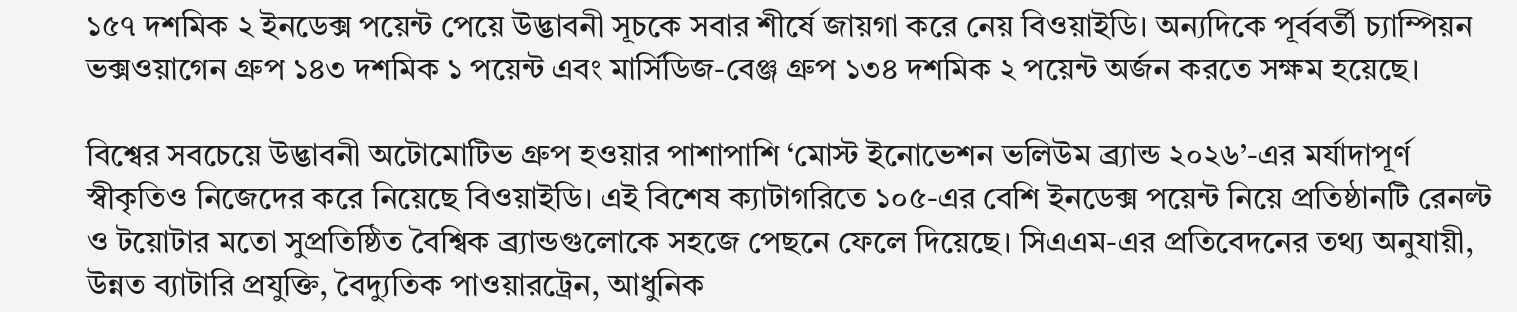১৫৭ দশমিক ২ ইনডেক্স পয়েন্ট পেয়ে উদ্ভাবনী সূচকে সবার শীর্ষে জায়গা করে নেয় বিওয়াইডি। অন্যদিকে পূর্ববর্তী চ্যাম্পিয়ন ভক্সওয়াগেন গ্রুপ ১৪৩ দশমিক ১ পয়েন্ট এবং মার্সিডিজ-বেঞ্জ গ্রুপ ১৩৪ দশমিক ২ পয়েন্ট অর্জন করতে সক্ষম হয়েছে।

বিশ্বের সবচেয়ে উদ্ভাবনী অটোমোটিভ গ্রুপ হওয়ার পাশাপাশি ‘মোস্ট ইনোভেশন ভলিউম ব্র্যান্ড ২০২৬’-এর মর্যাদাপূর্ণ স্বীকৃতিও নিজেদের করে নিয়েছে বিওয়াইডি। এই বিশেষ ক্যাটাগরিতে ১০৫-এর বেশি ইনডেক্স পয়েন্ট নিয়ে প্রতিষ্ঠানটি রেনল্ট ও টয়োটার মতো সুপ্রতিষ্ঠিত বৈশ্বিক ব্র্যান্ডগুলোকে সহজে পেছনে ফেলে দিয়েছে। সিএএম-এর প্রতিবেদনের তথ্য অনুযায়ী, উন্নত ব্যাটারি প্রযুক্তি, বৈদ্যুতিক পাওয়ারট্রেন, আধুনিক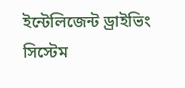ইন্টেলিজেন্ট ড্রাইভিং সিস্টেম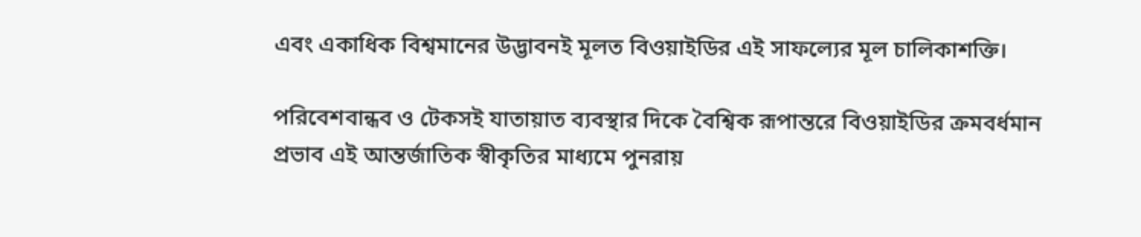এবং একাধিক বিশ্বমানের উদ্ভাবনই মূলত বিওয়াইডির এই সাফল্যের মূল চালিকাশক্তি।

পরিবেশবান্ধব ও টেকসই যাতায়াত ব্যবস্থার দিকে বৈশ্বিক রূপান্তরে বিওয়াইডির ক্রমবর্ধমান প্রভাব এই আন্তর্জাতিক স্বীকৃতির মাধ্যমে পুনরায়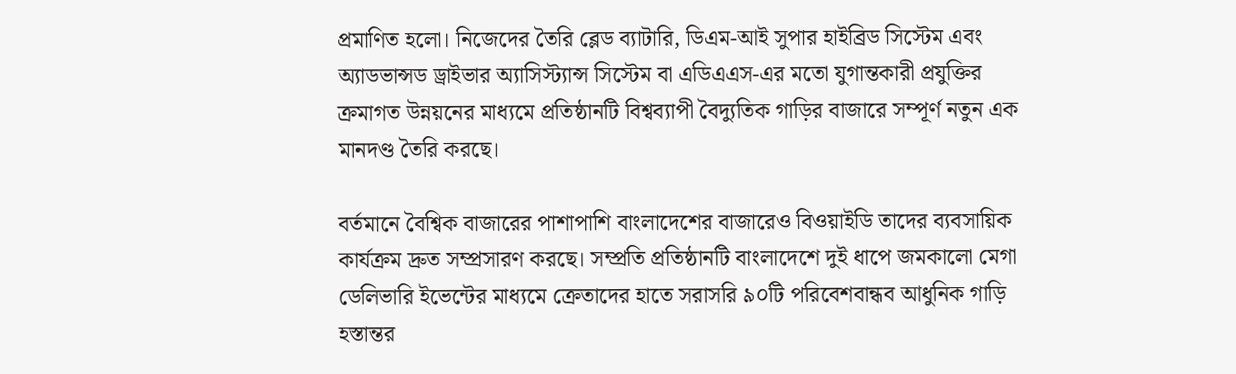প্রমাণিত হলো। নিজেদের তৈরি ব্লেড ব্যাটারি, ডিএম-আই সুপার হাইব্রিড সিস্টেম এবং অ্যাডভান্সড ড্রাইভার অ্যাসিস্ট্যান্স সিস্টেম বা এডিএএস-এর মতো যুগান্তকারী প্রযুক্তির ক্রমাগত উন্নয়নের মাধ্যমে প্রতিষ্ঠানটি বিশ্বব্যাপী বৈদ্যুতিক গাড়ির বাজারে সম্পূর্ণ নতুন এক মানদণ্ড তৈরি করছে।

বর্তমানে বৈশ্বিক বাজারের পাশাপাশি বাংলাদেশের বাজারেও বিওয়াইডি তাদের ব্যবসায়িক কার্যক্রম দ্রুত সম্প্রসারণ করছে। সম্প্রতি প্রতিষ্ঠানটি বাংলাদেশে দুই ধাপে জমকালো মেগা ডেলিভারি ইভেন্টের মাধ্যমে ক্রেতাদের হাতে সরাসরি ৯০টি পরিবেশবান্ধব আধুনিক গাড়ি হস্তান্তর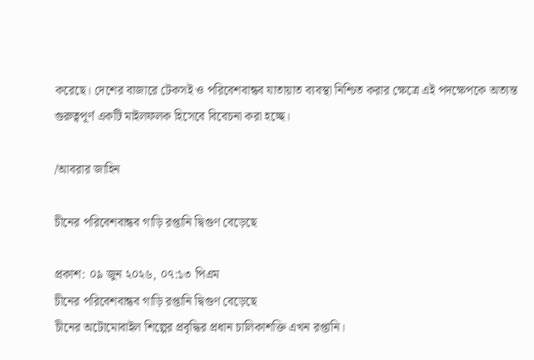করেছে। দেশের বাজারে টেকসই ও পরিবেশবান্ধব যাতায়াত ব্যবস্থা নিশ্চিত করার ক্ষেত্রে এই পদক্ষেপকে অত্যন্ত গুরুত্বপূর্ণ একটি মাইলফলক হিসেবে বিবেচনা করা হচ্ছে।

/আবরার জাহিন

চীনের পরিবেশবান্ধব গাড়ি রপ্তানি দ্বিগুণ বেড়েছে

প্রকাশ: ০৯ জুন ২০২৬, ০৭:১৩ পিএম
চীনের পরিবেশবান্ধব গাড়ি রপ্তানি দ্বিগুণ বেড়েছে
চীনের অটোমোবাইল শিল্পের প্রবৃদ্ধির প্রধান চালিকাশক্তি এখন রপ্তানি।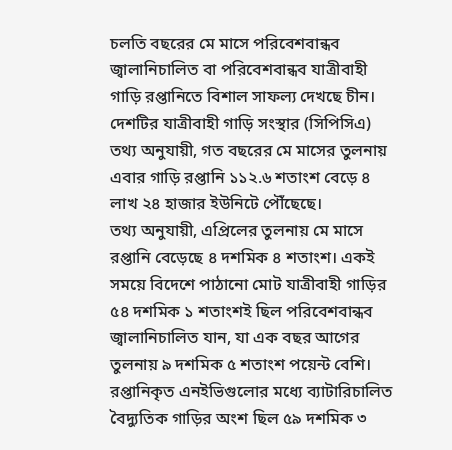চলতি বছরের মে মাসে পরিবেশবান্ধব জ্বালানিচালিত বা পরিবেশবান্ধব যাত্রীবাহী গাড়ি রপ্তানিতে বিশাল সাফল্য দেখছে চীন। দেশটির যাত্রীবাহী গাড়ি সংস্থার (সিপিসিএ) তথ্য অনুযায়ী, গত বছরের মে মাসের তুলনায় এবার গাড়ি রপ্তানি ১১২.৬ শতাংশ বেড়ে ৪ লাখ ২৪ হাজার ইউনিটে পৌঁছেছে।
তথ্য অনুযায়ী, এপ্রিলের তুলনায় মে মাসে রপ্তানি বেড়েছে ৪ দশমিক ৪ শতাংশ। একই সময়ে বিদেশে পাঠানো মোট যাত্রীবাহী গাড়ির ৫৪ দশমিক ১ শতাংশই ছিল পরিবেশবান্ধব জ্বালানিচালিত যান, যা এক বছর আগের তুলনায় ৯ দশমিক ৫ শতাংশ পয়েন্ট বেশি।
রপ্তানিকৃত এনইভিগুলোর মধ্যে ব্যাটারিচালিত বৈদ্যুতিক গাড়ির অংশ ছিল ৫৯ দশমিক ৩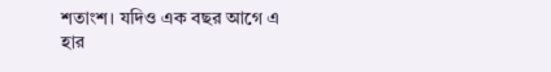শতাংশ। যদিও এক বছর আগে এ হার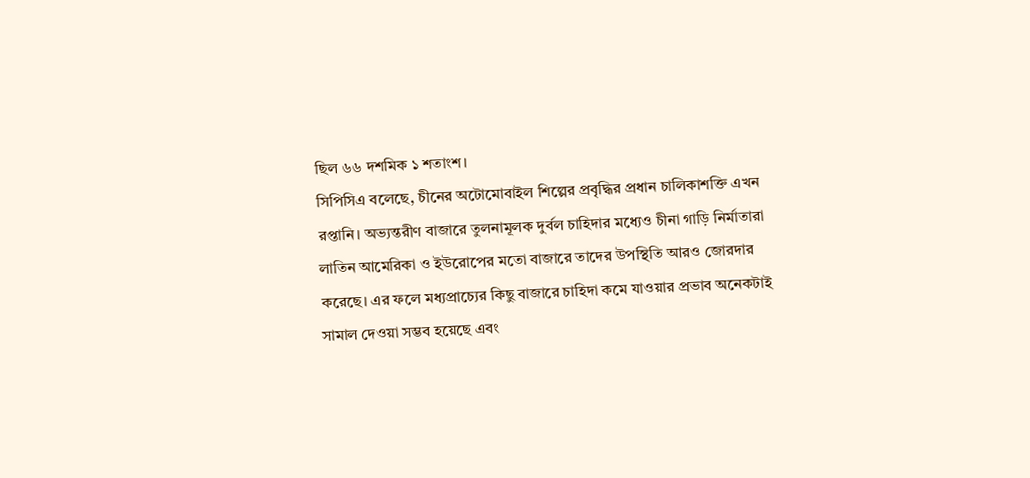ছিল ৬৬ দশমিক ১ শতাংশ।
সিপিসিএ বলেছে, চীনের অটোমোবাইল শিল্পের প্রবৃদ্ধির প্রধান চালিকাশক্তি এখন রপ্তানি। অভ্যন্তরীণ বাজারে তুলনামূলক দুর্বল চাহিদার মধ্যেও চীনা গাড়ি নির্মাতারা লাতিন আমেরিকা ও ইউরোপের মতো বাজারে তাদের উপস্থিতি আরও জোরদার করেছে। এর ফলে মধ্যপ্রাচ্যের কিছু বাজারে চাহিদা কমে যাওয়ার প্রভাব অনেকটাই সামাল দেওয়া সম্ভব হয়েছে এবং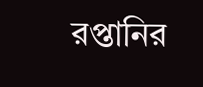রপ্তানির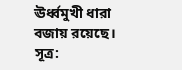ঊর্ধ্বমুখী ধারা বজায় রয়েছে।
সূত্র: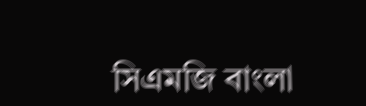সিএমজি বাংলা